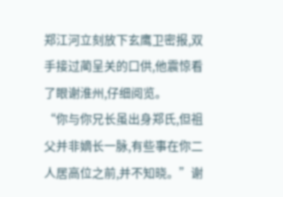郑江河立刻放下玄鹰卫密报,双手接过蔺呈关的口供,他震惊看了眼谢淮州,仔细阅览。
“你与你兄长虽出身郑氏,但祖父并非嫡长一脉,有些事在你二人居高位之前,并不知晓。”谢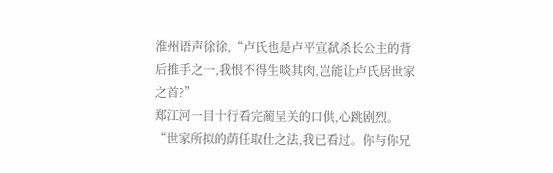淮州语声徐徐,“卢氏也是卢平宣弑杀长公主的背后推手之一,我恨不得生啖其肉,岂能让卢氏居世家之首?”
郑江河一目十行看完蔺呈关的口供,心跳剧烈。
“世家所拟的荫任取仕之法,我已看过。你与你兄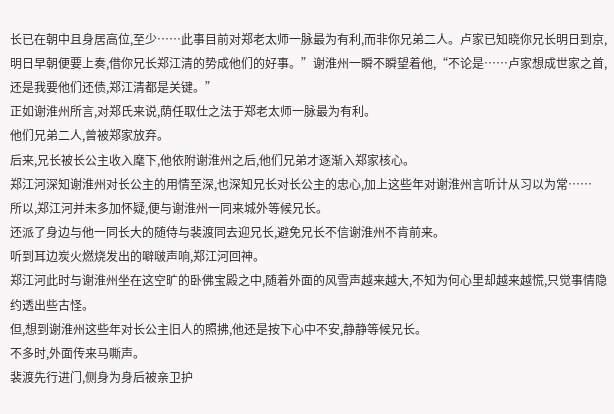长已在朝中且身居高位,至少……此事目前对郑老太师一脉最为有利,而非你兄弟二人。卢家已知晓你兄长明日到京,明日早朝便要上奏,借你兄长郑江清的势成他们的好事。”谢淮州一瞬不瞬望着他,“不论是……卢家想成世家之首,还是我要他们还债,郑江清都是关键。”
正如谢淮州所言,对郑氏来说,荫任取仕之法于郑老太师一脉最为有利。
他们兄弟二人,曾被郑家放弃。
后来,兄长被长公主收入麾下,他依附谢淮州之后,他们兄弟才逐渐入郑家核心。
郑江河深知谢淮州对长公主的用情至深,也深知兄长对长公主的忠心,加上这些年对谢淮州言听计从习以为常……
所以,郑江河并未多加怀疑,便与谢淮州一同来城外等候兄长。
还派了身边与他一同长大的随侍与裴渡同去迎兄长,避免兄长不信谢淮州不肯前来。
听到耳边炭火燃烧发出的噼啵声响,郑江河回神。
郑江河此时与谢淮州坐在这空旷的卧佛宝殿之中,随着外面的风雪声越来越大,不知为何心里却越来越慌,只觉事情隐约透出些古怪。
但,想到谢淮州这些年对长公主旧人的照拂,他还是按下心中不安,静静等候兄长。
不多时,外面传来马嘶声。
裴渡先行进门,侧身为身后被亲卫护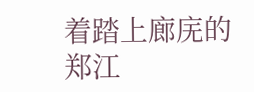着踏上廊庑的郑江